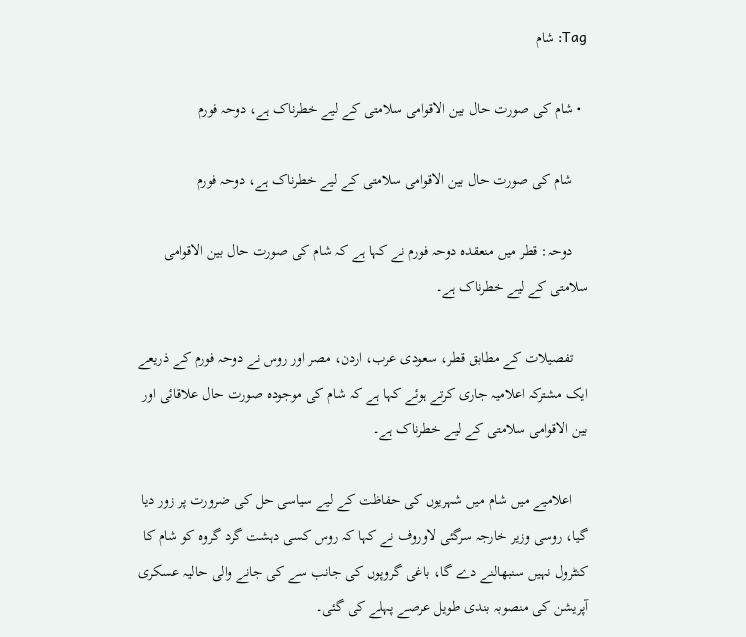Tag: شام

  • شام کی صورت حال بین الاقوامی سلامتی کے لیے خطرناک ہے، دوحہ فورم

    شام کی صورت حال بین الاقوامی سلامتی کے لیے خطرناک ہے، دوحہ فورم

    دوحہ: قطر میں منعقدہ دوحہ فورم نے کہا ہے کہ شام کی صورت حال بین الاقوامی سلامتی کے لیے خطرناک ہے۔

    تفصیلات کے مطابق قطر، سعودی عرب، اردن، مصر اور روس نے دوحہ فورم کے ذریعے ایک مشترکہ اعلامیہ جاری کرتے ہوئے کہا ہے کہ شام کی موجودہ صورت حال علاقائی اور بین الاقوامی سلامتی کے لیے خطرناک ہے۔

    اعلامیے میں شام میں شہریوں کی حفاظت کے لیے سیاسی حل کی ضرورت پر زور دیا گیا، روسی وزیر خارجہ سرگئی لاوروف نے کہا کہ روس کسی دہشت گرد گروہ کو شام کا کنٹرول نہیں سنبھالنے دے گا، باغی گروپوں کی جانب سے کی جانے والی حالیہ عسکری آپریشن کی منصوبہ بندی طویل عرصے پہلے کی گئی۔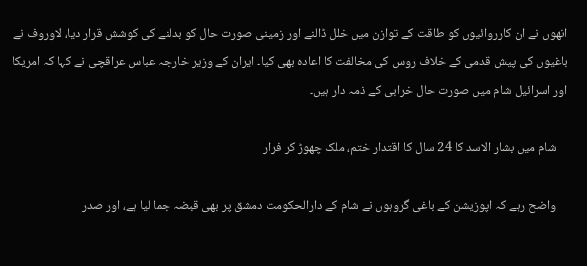انھوں نے ان کارروائیوں کو طاقت کے توازن میں خلل ڈالنے اور زمینی صورت حال کو بدلنے کی کوشش قرار دیا، لاوروف نے باغیوں کی پیش قدمی کے خلاف روس کی مخالفت کا اعادہ بھی کیا۔ ایران کے وزیر خارجہ عباس عراقچی نے کہا کہ امریکا اور اسرائیل شام میں صورت حال خرابی کے ذمہ دار ہیں۔

    شام میں بشار الاسد کا 24 سال کا اقتدار ختم، ملک چھوڑ کر فرار

    واضح رہے کہ اپوزیشن کے باغی گروہوں نے شام کے دارالحکومت دمشق پر بھی قبضہ جما لیا ہے، اور صدر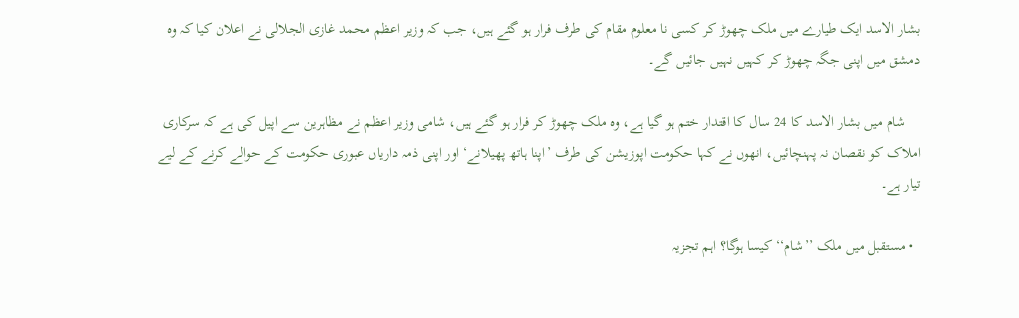بشار الاسد ایک طیارے میں ملک چھوڑ کر کسی نا معلوم مقام کی طرف فرار ہو گئے ہیں، جب کہ وزیر اعظم محمد غازی الجلالی نے اعلان کیا کہ وہ دمشق میں اپنی جگہ چھوڑ کر کہیں نہیں جائیں گے۔

    شام میں بشار الاسد کا 24 سال کا اقتدار ختم ہو گیا ہے، وہ ملک چھوڑ کر فرار ہو گئے ہیں، شامی وزیر اعظم نے مظاہرین سے اپیل کی ہے کہ سرکاری املاک کو نقصان نہ پہنچائیں، انھوں نے کہا حکومت اپوزیشن کی طرف ’اپنا ہاتھ پھیلانے‘ اور اپنی ذمہ داریاں عبوری حکومت کے حوالے کرنے کے لیے تیار ہے۔

  • مستقبل میں ملک ’’شام‘‘ کیسا ہوگا؟ اہم تجزیہ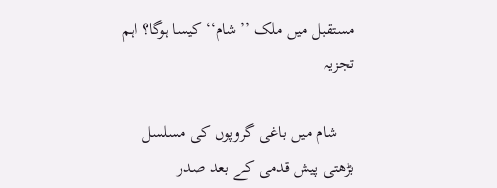مستقبل میں ملک ’’شام‘‘ کیسا ہوگا؟ اہم تجزیہ

    شام میں باغی گروپوں کی مسلسل بڑھتی پیش قدمی کے بعد صدر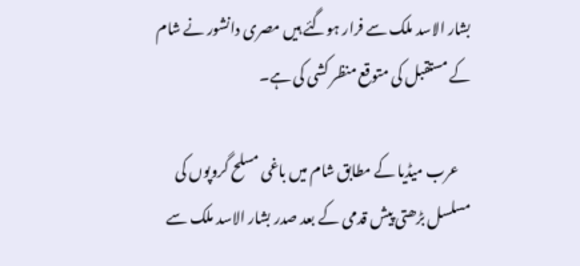بشار الاسد ملک سے فرار ہوگئے ہیں مصری دانشور نے شام کے مستقبل کی متوقع منظر کشی کی ہے۔

    عرب میڈیا کے مطابق شام میں باغی مسلح گروپوں کی مسلسل بڑھتی پیش قدمی کے بعد صدر بشار الاسد ملک سے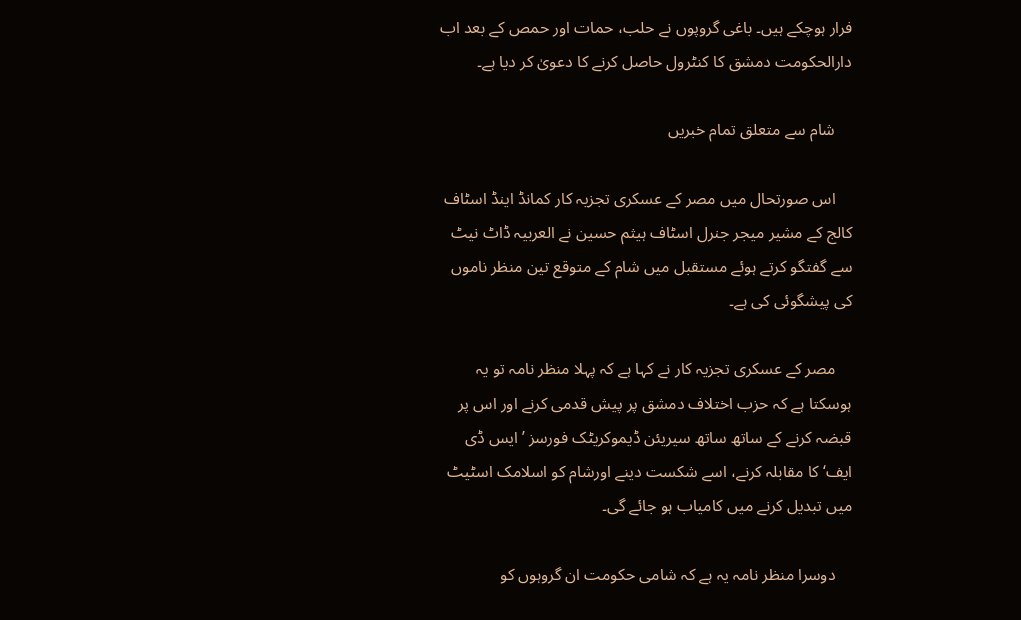فرار ہوچکے ہیں۔ باغی گروپوں نے حلب، حمات اور حمص کے بعد اب دارالحکومت دمشق کا کنٹرول حاصل کرنے کا دعویٰ کر دیا ہے۔

    شام سے متعلق تمام خبریں

    اس صورتحال میں مصر کے عسکری تجزیہ کار کمانڈ اینڈ اسٹاف کالج کے مشیر میجر جنرل اسٹاف ہیثم حسین نے العربیہ ڈاٹ نیٹ سے گفتگو کرتے ہوئے مستقبل میں شام کے متوقع تین منظر ناموں کی پیشگوئی کی ہے۔

    مصر کے عسکری تجزیہ کار نے کہا ہے کہ پہلا منظر نامہ تو یہ ہوسکتا ہے کہ حزب اختلاف دمشق پر پیش قدمی کرنے اور اس پر قبضہ کرنے کے ساتھ ساتھ سیریئن ڈیموکریٹک فورسز ’ایس ڈی ایف‘ کا مقابلہ کرنے، اسے شکست دینے اورشام کو اسلامک اسٹیٹ میں تبدیل کرنے میں کامیاب ہو جائے گی۔

    دوسرا منظر نامہ یہ ہے کہ شامی حکومت ان گروہوں کو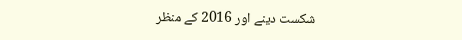شکست دینے اور 2016 کے منظر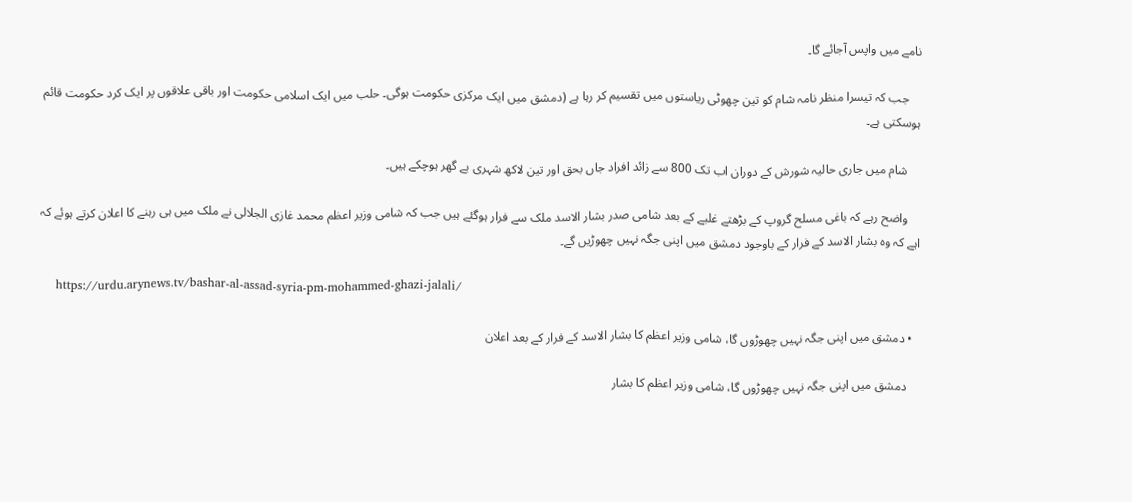نامے میں واپس آجائے گا۔

    جب کہ تیسرا منظر نامہ شام کو تین چھوٹی ریاستوں میں تقسیم کر رہا ہے (دمشق میں ایک مرکزی حکومت ہوگی۔ حلب میں ایک اسلامی حکومت اور باقی علاقوں پر ایک کرد حکومت قائم ہوسکتی ہے۔

    شام میں جاری حالیہ شورش کے دوران اب تک 800 سے زائد افراد جاں بحق اور تین لاکھ شہری بے گھر ہوچکے ہیں۔

    واضح رہے کہ باغی مسلح گروپ کے بڑھتے غلبے کے بعد شامی صدر بشار الاسد ملک سے فرار ہوگئے ہیں جب کہ شامی وزیر اعظم محمد غازی الجلالی نے ملک میں ہی رہنے کا اعلان کرتے ہوئے کہ اہے کہ وہ بشار الاسد کے فرار کے باوجود دمشق میں اپنی جگہ نہیں چھوڑیں گے۔

    https://urdu.arynews.tv/bashar-al-assad-syria-pm-mohammed-ghazi-jalali/

  • دمشق میں اپنی جگہ نہیں چھوڑوں گا، شامی وزیر اعظم کا بشار الاسد کے فرار کے بعد اعلان

    دمشق میں اپنی جگہ نہیں چھوڑوں گا، شامی وزیر اعظم کا بشار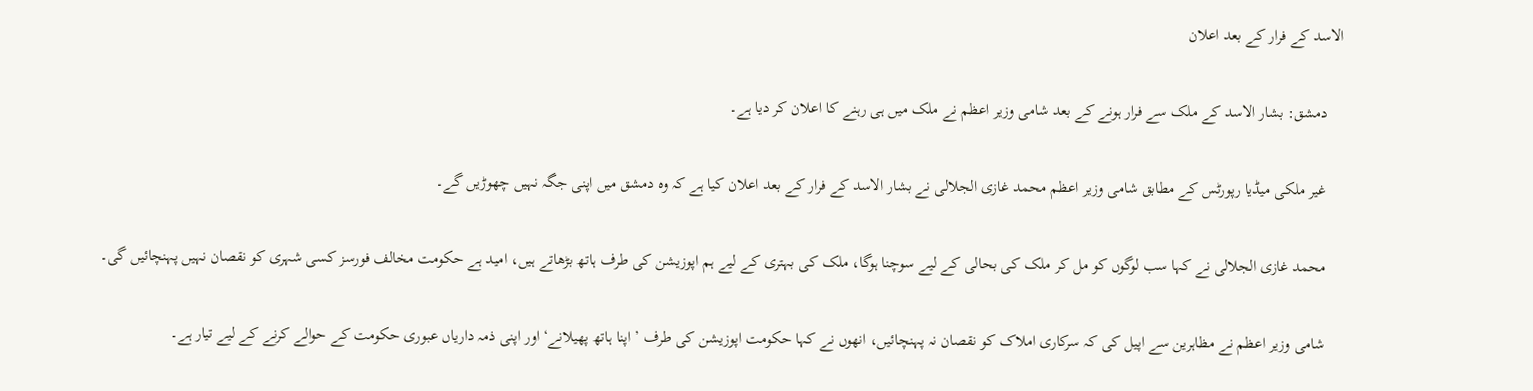الاسد کے فرار کے بعد اعلان

    دمشق: بشار الاسد کے ملک سے فرار ہونے کے بعد شامی وزیر اعظم نے ملک میں ہی رہنے کا اعلان کر دیا ہے۔

    غیر ملکی میڈیا رپورٹس کے مطابق شامی وزیر اعظم محمد غازی الجلالی نے بشار الاسد کے فرار کے بعد اعلان کیا ہے کہ وہ دمشق میں اپنی جگہ نہیں چھوڑیں گے۔

    محمد غازی الجلالی نے کہا سب لوگوں کو مل کر ملک کی بحالی کے لیے سوچنا ہوگا، ملک کی بہتری کے لیے ہم اپوزیشن کی طرف ہاتھ بڑھاتے ہیں، امید ہے حکومت مخالف فورسز کسی شہری کو نقصان نہیں پہنچائیں گی۔

    شامی وزیر اعظم نے مظاہرین سے اپیل کی کہ سرکاری املاک کو نقصان نہ پہنچائیں، انھوں نے کہا حکومت اپوزیشن کی طرف ’اپنا ہاتھ پھیلانے‘ اور اپنی ذمہ داریاں عبوری حکومت کے حوالے کرنے کے لیے تیار ہے۔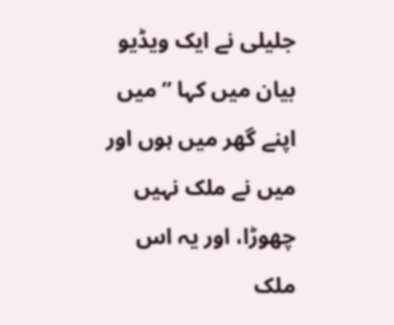جلیلی نے ایک ویڈیو بیان میں کہا ’’میں اپنے گھر میں ہوں اور میں نے ملک نہیں چھوڑا، اور یہ اس ملک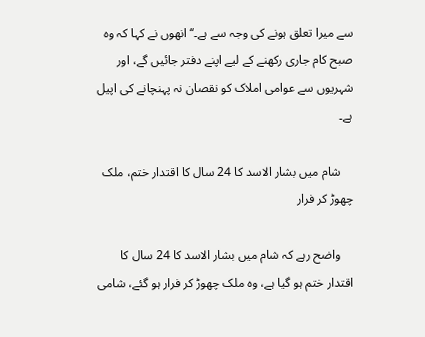سے میرا تعلق ہونے کی وجہ سے ہے۔‘‘ انھوں نے کہا کہ وہ صبح کام جاری رکھنے کے لیے اپنے دفتر جائیں گے، اور شہریوں سے عوامی املاک کو نقصان نہ پہنچانے کی اپیل ہے۔

    شام میں بشار الاسد کا 24 سال کا اقتدار ختم، ملک چھوڑ کر فرار

    واضح رہے کہ شام میں بشار الاسد کا 24 سال کا اقتدار ختم ہو گیا ہے، وہ ملک چھوڑ کر فرار ہو گئے، شامی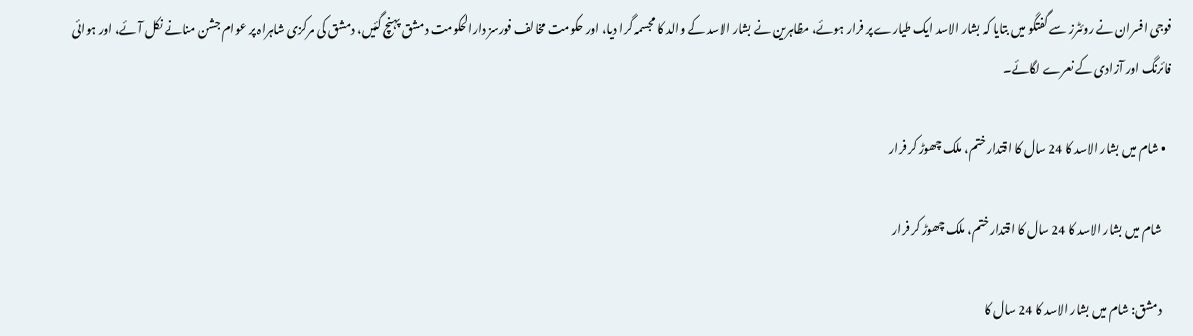فوجی افسران نے روئٹرز سے گفتگو میں بتایا کہ بشار الاسد ایک طیارے پر فرار ہوئے، مظاہرین نے بشار الاسد کے والد کا مجسمہ گرا دیا، اور حکومت مخالف فورسز دارالحکومت دمشق پہنچ گئیں، دمشق کی مرکزی شاہراہ پر عوام جشن منانے نکل آئے، اور ہوائی فائرنگ اور آزادی کے نعرے لگائے۔

  • شام میں بشار الاسد کا 24 سال کا اقتدار ختم، ملک چھوڑ کر فرار

    شام میں بشار الاسد کا 24 سال کا اقتدار ختم، ملک چھوڑ کر فرار

    دمشق: شام میں بشار الاسد کا 24 سال کا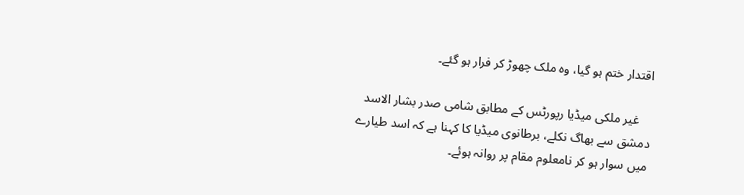اقتدار ختم ہو گیا، وہ ملک چھوڑ کر فرار ہو گئے۔

    غیر ملکی میڈیا رپورٹس کے مطابق شامی صدر بشار الاسد دمشق سے بھاگ نکلے، برطانوی میڈیا کا کہنا ہے کہ اسد طیارے میں سوار ہو کر نامعلوم مقام پر روانہ ہوئے۔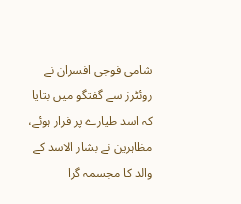شامی فوجی افسران نے روئٹرز سے گفتگو میں بتایا کہ اسد طیارے پر فرار ہوئے، مظاہرین نے بشار الاسد کے والد کا مجسمہ گرا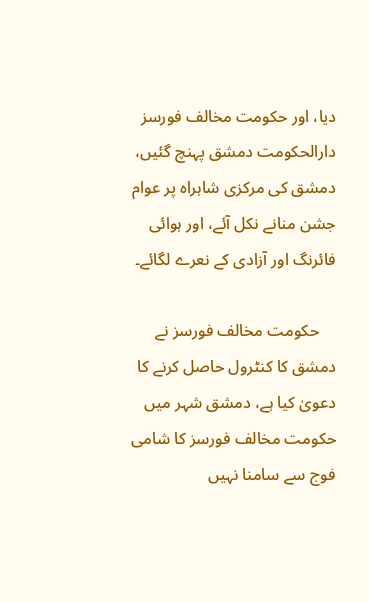دیا، اور حکومت مخالف فورسز دارالحکومت دمشق پہنچ گئیں، دمشق کی مرکزی شاہراہ پر عوام جشن منانے نکل آئے، اور ہوائی فائرنگ اور آزادی کے نعرے لگائے۔

    حکومت مخالف فورسز نے دمشق کا کنٹرول حاصل کرنے کا دعویٰ کیا ہے، دمشق شہر میں حکومت مخالف فورسز کا شامی فوج سے سامنا نہیں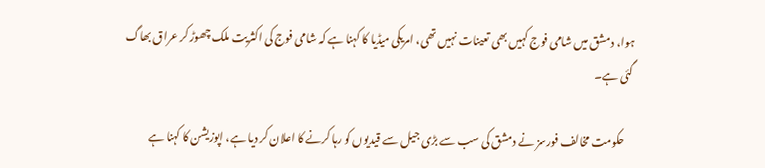ہوا، دمشق میں شامی فوج کہیں بھی تعینات نہیں تھی، امریکی میڈیا کا کہنا ہے کہ شامی فوج کی اکثریت ملک چھوڑ کر عراق بھاگ گئی ہے۔

    حکومت مخالف فورسز نے دمشق کی سب سے بڑی جیل سے قیدیوں کو رہا کرنے کا اعلان کر دیا ہے، اپوزیشن کا کہنا ہے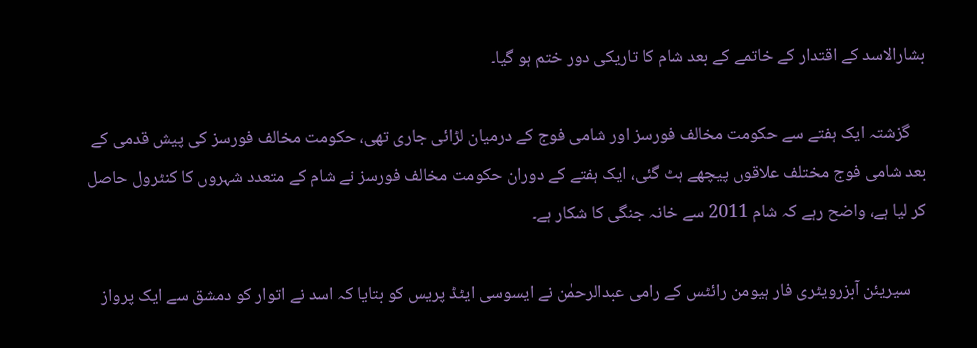بشارالاسد کے اقتدار کے خاتمے کے بعد شام کا تاریکی دور ختم ہو گیا۔

    گزشتہ ایک ہفتے سے حکومت مخالف فورسز اور شامی فوج کے درمیان لڑائی جاری تھی، حکومت مخالف فورسز کی پیش قدمی کے بعد شامی فوج مختلف علاقوں پیچھے ہٹ گئی، ایک ہفتے کے دوران حکومت مخالف فورسز نے شام کے متعدد شہروں کا کنٹرول حاصل کر لیا ہے، واضح رہے کہ شام 2011 سے خانہ جنگی کا شکار ہے۔

    سیریئن آبزرویٹری فار ہیومن رائٹس کے رامی عبدالرحمٰن نے ایسوسی ایٹڈ پریس کو بتایا کہ اسد نے اتوار کو دمشق سے ایک پرواز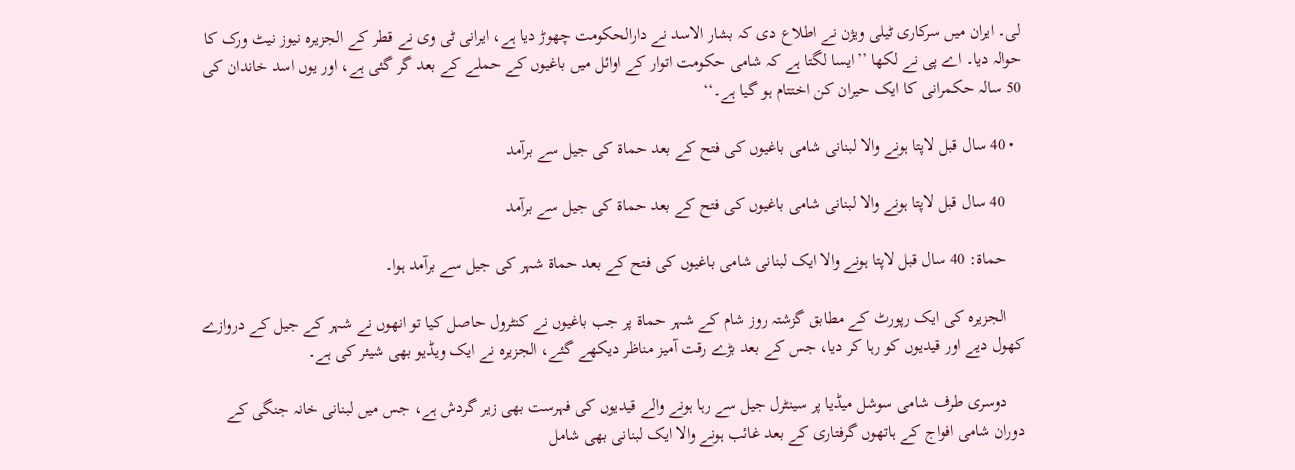لی۔ ایران میں سرکاری ٹیلی ویژن نے اطلاع دی کہ بشار الاسد نے دارالحکومت چھوڑ دیا ہے، ایرانی ٹی وی نے قطر کے الجزیرہ نیوز نیٹ ورک کا حوالہ دیا۔ اے پی نے لکھا ’’ایسا لگتا ہے کہ شامی حکومت اتوار کے اوائل میں باغیوں کے حملے کے بعد گر گئی ہے، اور یوں اسد خاندان کی 50 سالہ حکمرانی کا ایک حیران کن اختتام ہو گیا ہے۔‘‘

  • 40 سال قبل لاپتا ہونے والا لبنانی شامی باغیوں کی فتح کے بعد حماۃ کی جیل سے برآمد

    40 سال قبل لاپتا ہونے والا لبنانی شامی باغیوں کی فتح کے بعد حماۃ کی جیل سے برآمد

    حماۃ: 40 سال قبل لاپتا ہونے والا ایک لبنانی شامی باغیوں کی فتح کے بعد حماۃ شہر کی جیل سے برآمد ہوا۔

    الجزیرہ کی ایک رپورٹ کے مطابق گزشتہ روز شام کے شہر حماۃ پر جب باغیوں نے کنٹرول حاصل کیا تو انھوں نے شہر کے جیل کے دروازے کھول دیے اور قیدیوں کو رہا کر دیا، جس کے بعد بڑے رقت آمیز مناظر دیکھے گئے، الجزیرہ نے ایک ویڈیو بھی شیئر کی ہے۔

    دوسری طرف شامی سوشل میڈیا پر سینٹرل جیل سے رہا ہونے والے قیدیوں کی فہرست بھی زیر گردش ہے، جس میں لبنانی خانہ جنگی کے دوران شامی افواج کے ہاتھوں گرفتاری کے بعد غائب ہونے والا ایک لبنانی بھی شامل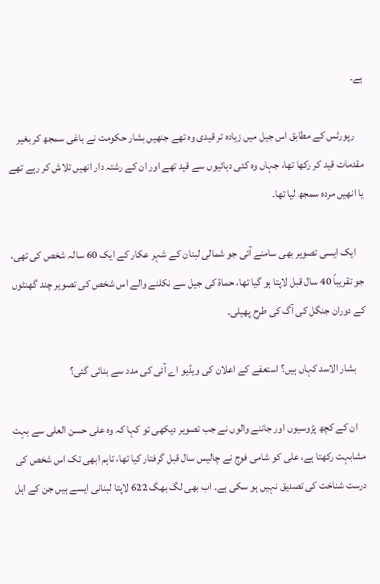ہے۔

    رپورٹس کے مطابق اس جیل میں زیادہ تر قیدی وہ تھے جنھیں بشار حکومت نے باغی سمجھ کر بغیر مقدمات قید کر رکھا تھا، جہاں وہ کئی دہائیوں سے قید تھے اور ان کے رشتہ دار انھیں تلاش کر رہے تھے یا انھیں مردہ سمجھ لیا تھا۔

    ایک ایسی تصویر بھی سامنے آئی جو شمالی لبنان کے شہر عکار کے ایک 60 سالہ شخص کی تھی، جو تقریباً 40 سال قبل لاپتا ہو گیا تھا، حماۃ کی جیل سے نکلنے والے اس شخص کی تصویر چند گھنٹوں کے دوران جنگل کی آگ کی طرح پھیلی۔

    بشار الاسد کہاں ہیں؟ استعفے کے اعلان کی ویڈیو اے آئی کی مدد سے بنائی گئی؟

    ان کے کچھ پڑوسیوں اور جاننے والوں نے جب تصویر دیکھی تو کہا کہ وہ علی حسن العلی سے بہت مشابہت رکھتا ہے، علی کو شامی فوج نے چالیس سال قبل گرفتار کیا تھا، تاہم ابھی تک اس شخص کی درست شناخت کی تصدیق نہیں ہو سکی ہے۔ اب بھی لگ بھگ 622 لاپتا لبنانی ایسے ہیں جن کے اہل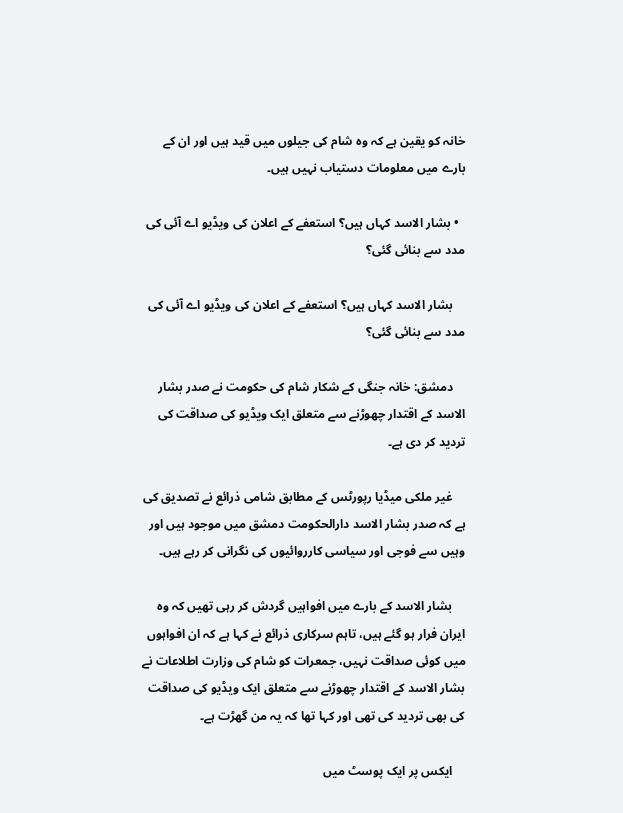خانہ کو یقین ہے کہ وہ شام کی جیلوں میں قید ہیں اور ان کے بارے میں معلومات دستیاب نہیں ہیں۔

  • بشار الاسد کہاں ہیں؟ استعفے کے اعلان کی ویڈیو اے آئی کی مدد سے بنائی گئی؟

    بشار الاسد کہاں ہیں؟ استعفے کے اعلان کی ویڈیو اے آئی کی مدد سے بنائی گئی؟

    دمشق: خانہ جنگی کے شکار شام کی حکومت نے صدر بشار الاسد کے اقتدار چھوڑنے سے متعلق ایک ویڈیو کی صداقت کی تردید کر دی ہے۔

    غیر ملکی میڈیا رپورٹس کے مطابق شامی ذرائع نے تصدیق کی ہے کہ صدر بشار الاسد دارالحکومت دمشق میں موجود ہیں اور وہیں سے فوجی اور سیاسی کارروائیوں کی نگرانی کر رہے ہیں۔

    بشار الاسد کے بارے میں افواہیں گردش کر رہی تھیں کہ وہ ایران فرار ہو گئے ہیں، تاہم سرکاری ذرائع نے کہا ہے کہ ان افواہوں میں کوئی صداقت نہیں، جمعرات کو شام کی وزارت اطلاعات نے بشار الاسد کے اقتدار چھوڑنے سے متعلق ایک ویڈیو کی صداقت کی بھی تردید کی تھی اور کہا تھا کہ یہ من گھڑت ہے۔

    ایکس پر ایک پوسٹ میں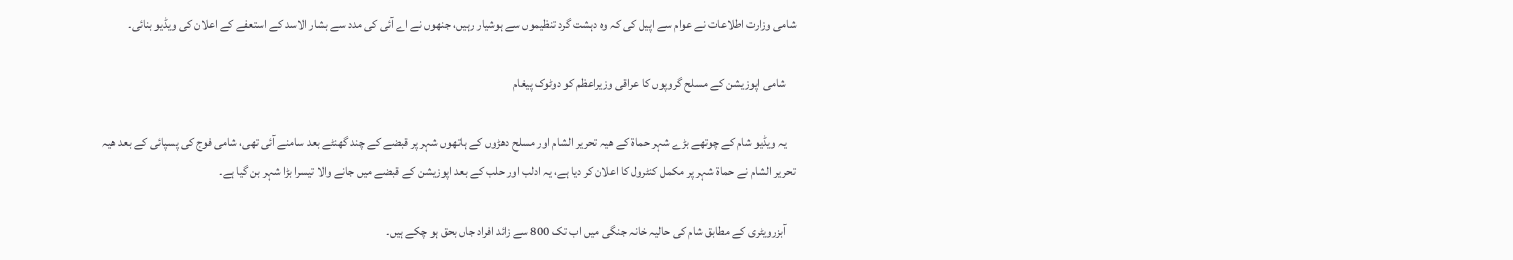شامی وزارت اطلاعات نے عوام سے اپیل کی کہ وہ دہشت گرد تنظیموں سے ہوشیار رہیں، جنھوں نے اے آئی کی مدد سے بشار الاسد کے استعفے کے اعلان کی ویڈیو بنائی۔

    شامی اپوزیشن کے مسلح گروپوں کا عراقی وزیراعظم کو دوٹوک پیغام

    یہ ویڈیو شام کے چوتھے بڑے شہر حماۃ کے ھیہ تحریر الشام اور مسلح دھڑوں کے ہاتھوں شہر پر قبضے کے چند گھنٹے بعد سامنے آئی تھی، شامی فوج کی پسپائی کے بعد ھیہ تحریر الشام نے حماۃ شہر پر مکمل کنٹرول کا اعلان کر دیا ہے، یہ ادلب اور حلب کے بعد اپوزیشن کے قبضے میں جانے والا تیسرا بڑا شہر بن گیا ہے۔

    آبزرویٹری کے مطابق شام کی حالیہ خانہ جنگی میں اب تک 800 سے زائد افراد جاں بحق ہو چکے ہیں۔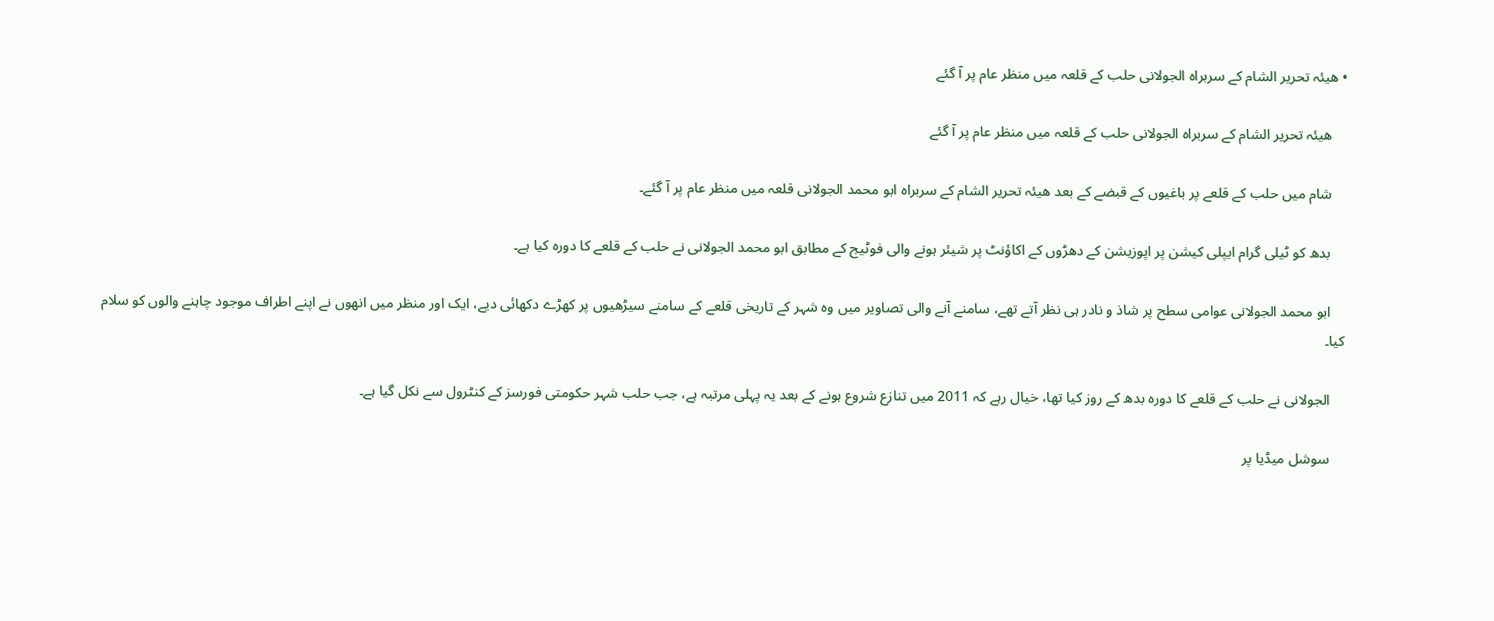• ھیئہ تحریر الشام کے سربراہ الجولانی حلب کے قلعہ میں منظر عام پر آ گئے

    ھیئہ تحریر الشام کے سربراہ الجولانی حلب کے قلعہ میں منظر عام پر آ گئے

    شام میں حلب کے قلعے پر باغیوں کے قبضے کے بعد ھیئہ تحریر الشام کے سربراہ ابو محمد الجولانی قلعہ میں منظر عام پر آ گئے۔

    بدھ کو ٹیلی گرام ایپلی کیشن پر اپوزیشن کے دھڑوں کے اکاؤنٹ پر شیئر ہونے والی فوٹیج کے مطابق ابو محمد الجولانی نے حلب کے قلعے کا دورہ کیا ہے۔

    ابو محمد الجولانی عوامی سطح پر شاذ و نادر ہی نظر آتے تھے، سامنے آنے والی تصاویر میں وہ شہر کے تاریخی قلعے کے سامنے سیڑھیوں پر کھڑے دکھائی دیے، ایک اور منظر میں انھوں نے اپنے اطراف موجود چاہنے والوں کو سلام کیا۔

    الجولانی نے حلب کے قلعے کا دورہ بدھ کے روز کیا تھا، خیال رہے کہ 2011 میں تنازع شروع ہونے کے بعد یہ پہلی مرتبہ ہے، جب حلب شہر حکومتی فورسز کے کنٹرول سے نکل گیا ہے۔

    سوشل میڈیا پر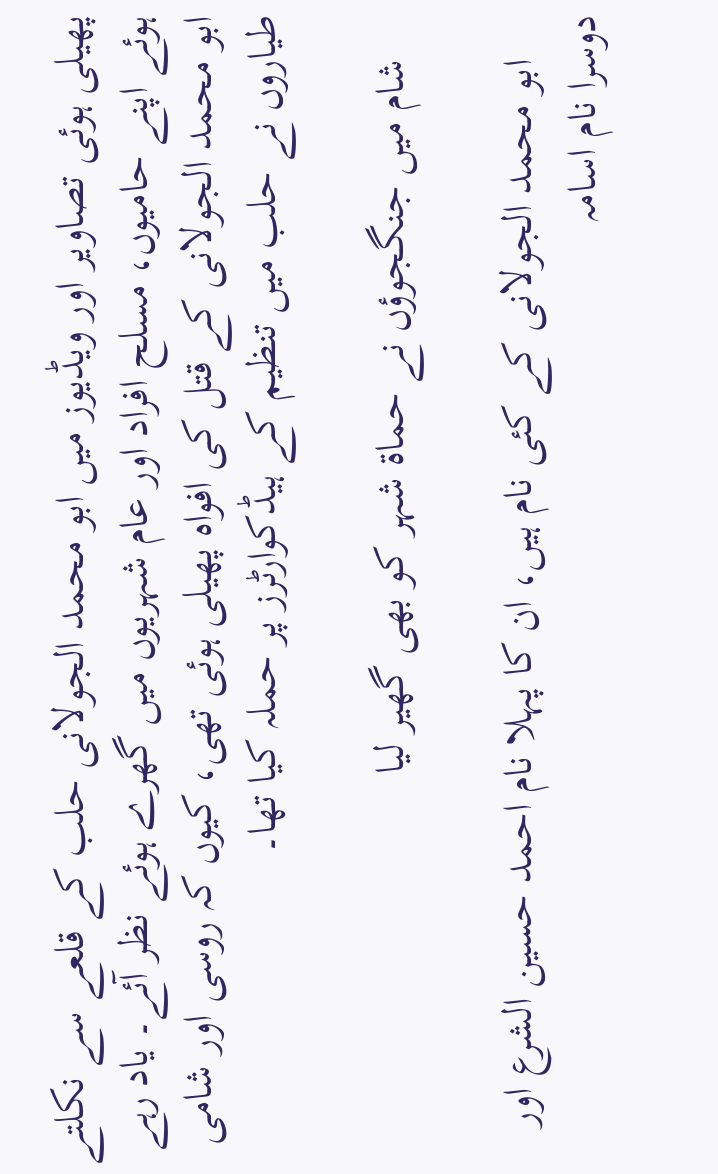پھیلی ہوئی تصاویر اور ویڈیوز میں ابو محمد الجولانی حلب کے قلعے سے نکلتے ہوئے اپنے حامیوں، مسلح افراد اور عام شہریوں میں گھرے ہوئے نظر آئے۔ یاد رہے ابو محمد الجولانی کے قتل کی افواہ پھیلی ہوئی تھی، کیوں کہ روسی اور شامی طیاروں نے حلب میں تنظیم کے ہیڈکوارٹرز پر حملہ کیا تھا۔

    شام میں جنگجوؤں نے حماۃ شہر کو بھی گھیر لیا

    ابو محمد الجولانی کے کئی نام ہیں، ان کا پہلا نام احمد حسین الشرع اور دوسرا نام اسامہ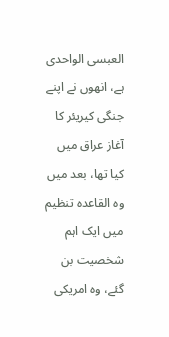العبسی الواحدی ہے، انھوں نے اپنے جنگی کیریئر کا آغاز عراق میں کیا تھا، بعد میں وہ القاعدہ تنظیم میں ایک اہم شخصیت بن گئے، وہ امریکی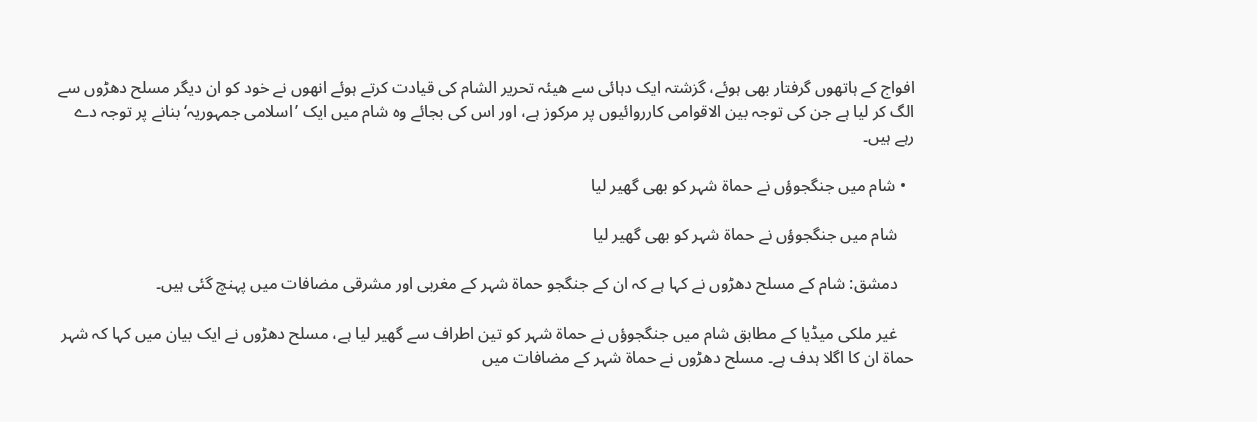افواج کے ہاتھوں گرفتار بھی ہوئے، گزشتہ ایک دہائی سے ھیئہ تحریر الشام کی قیادت کرتے ہوئے انھوں نے خود کو ان دیگر مسلح دھڑوں سے الگ کر لیا ہے جن کی توجہ بین الاقوامی کارروائیوں پر مرکوز ہے، اور اس کی بجائے وہ شام میں ایک ’اسلامی جمہوریہ‘ بنانے پر توجہ دے رہے ہیں۔

  • شام میں جنگجوؤں نے حماۃ شہر کو بھی گھیر لیا

    شام میں جنگجوؤں نے حماۃ شہر کو بھی گھیر لیا

    دمشق: شام کے مسلح دھڑوں نے کہا ہے کہ ان کے جنگجو حماۃ شہر کے مغربی اور مشرقی مضافات میں پہنچ گئی ہیں۔

    غیر ملکی میڈیا کے مطابق شام میں جنگجوؤں نے حماۃ شہر کو تین اطراف سے گھیر لیا ہے، مسلح دھڑوں نے ایک بیان میں کہا کہ شہر حماۃ ان کا اگلا ہدف ہے۔ مسلح دھڑوں نے حماۃ شہر کے مضافات میں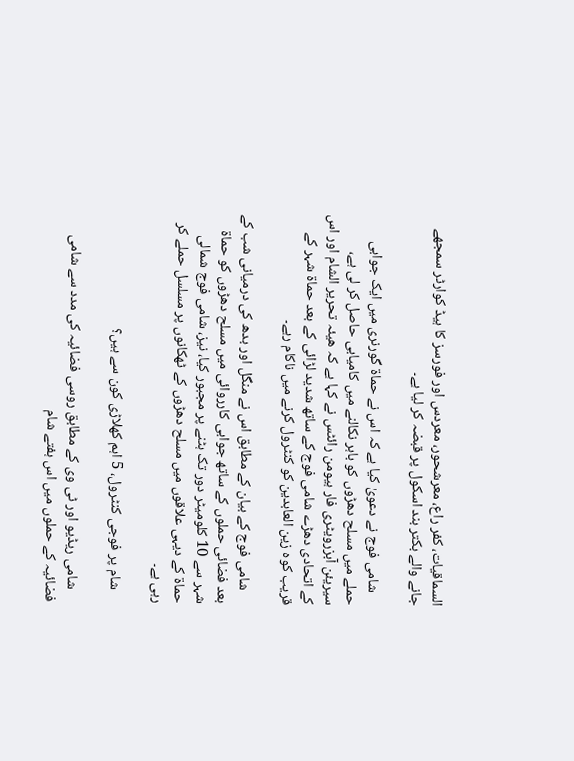السماقیات، کفر راع، معرشحور، معردس اور فورسز کا ہیڈ کوارٹر سمجھے جانے والے بکتر بند اسکول پر قبضہ کر لیا ہے۔

    شامی فوج نے دعویٰ کیا ہے کہ اس نے حماۃ گورنری میں ایک جوابی حملے میں مسلح دھڑوں کو باہر نکالنے میں کامیابی حاصل کر لی ہے، سیریئن آبزرویٹری فار ہیومن رائٹس نے کہا ہے کہ ھیئہ تحریر الشام اور اس کے اتحادی دھڑے شامی فوج کے ساتھ شدید لڑائی کے بعد حماۃ شہر کے قریب کوہ زین العابدین کو کنٹرول کرنے میں ناکام رہے۔

    شامی فوج کے بیان کے مطابق اس نے منگل اور بدھ کی درمیانی شب کے بعد فضائی حملوں کے ساتھ جوابی کارروائی میں مسلح دھڑوں کو حماۃ شہر سے 10 کلومیٹر دور تک ہٹنے پر مجبور کیا، نیز، شامی فوج شمالی حماۃ کے دیہی علاقوں میں مسلح دھڑوں کے ٹھکانوں پر مسلسل حملے کر رہی ہے۔

    شام پر فوجی کنٹرول، 5 اہم کھلاڑی کون سے ہیں؟

    شامی ریڈیو اور ٹی وی کے مطابق روسی فضائیہ کی مدد سے شامی فضائیہ کے حملوں میں اس ہفتے شام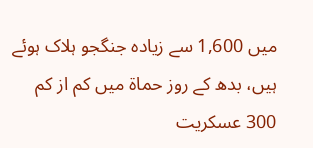میں 1,600 سے زیادہ جنگجو ہلاک ہوئے ہیں، بدھ کے روز حماۃ میں کم از کم 300 عسکریت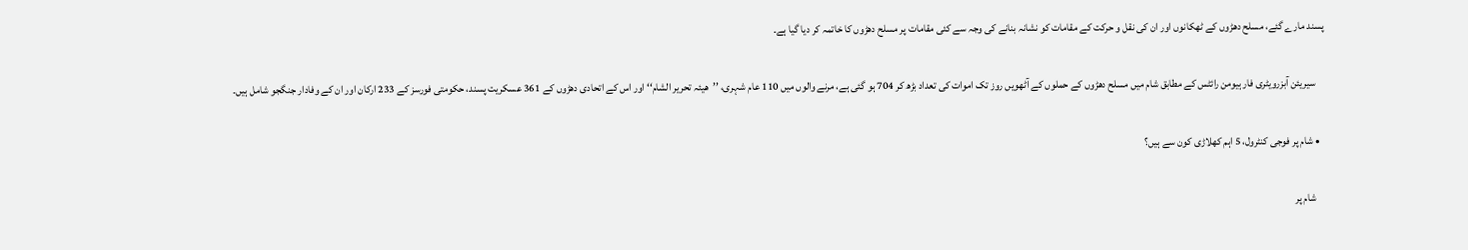پسند مارے گئے، مسلح دھڑوں کے ٹھکانوں اور ان کی نقل و حرکت کے مقامات کو نشانہ بنانے کی وجہ سے کئی مقامات پر مسلح دھڑوں کا خاتمہ کر دیا گیا ہے۔

    سیریئن آبزرویٹری فار ہیومن رائٹس کے مطابق شام میں مسلح دھڑوں کے حملوں کے آٹھویں روز تک اموات کی تعداد بڑھ کر 704 ہو گئی ہے، مرنے والوں میں 110 عام شہری، ’’ھیئہ تحریر الشام‘‘ اور اس کے اتحادی دھڑوں کے 361 عسکریت پسند، حکومتی فورسز کے 233 ارکان اور ان کے وفادار جنگجو شامل ہیں۔

  • شام پر فوجی کنٹرول، 5 اہم کھلاڑی کون سے ہیں؟

    شام پر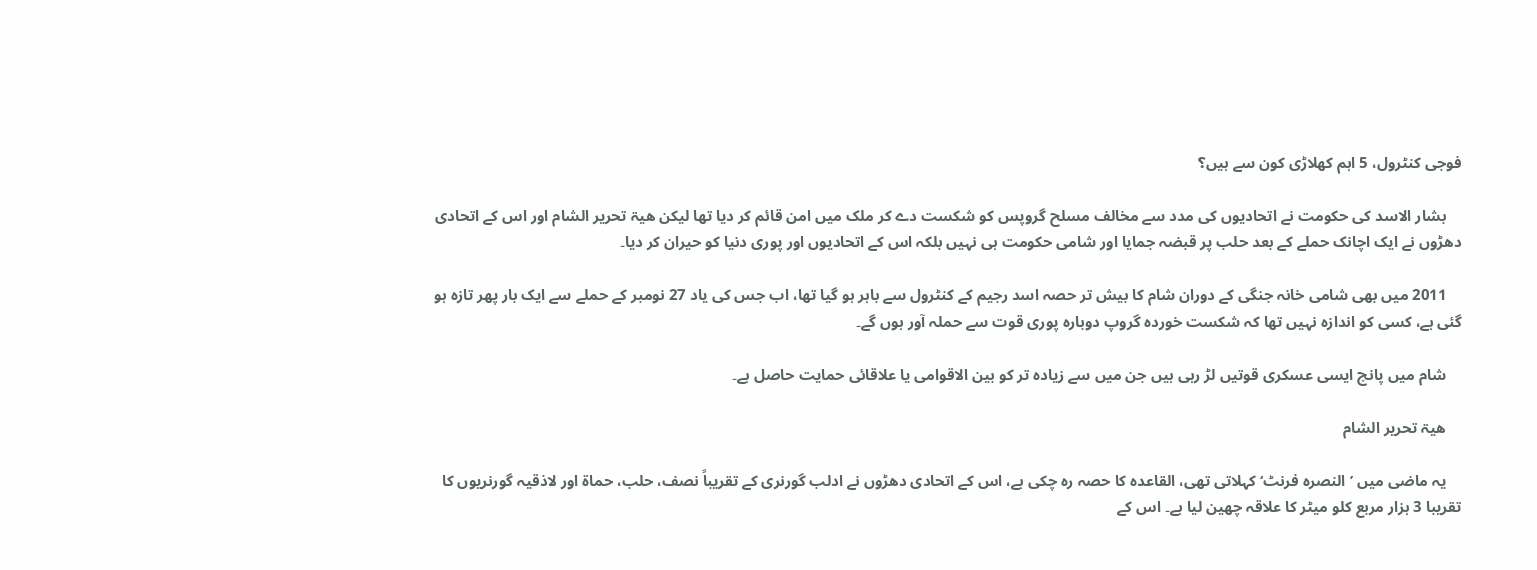فوجی کنٹرول، 5 اہم کھلاڑی کون سے ہیں؟

    بشار الاسد کی حکومت نے اتحادیوں کی مدد سے مخالف مسلح گروپس کو شکست دے کر ملک میں امن قائم کر دیا تھا لیکن ھیۃ تحریر الشام اور اس کے اتحادی دھڑوں نے ایک اچانک حملے کے بعد حلب پر قبضہ جمایا اور شامی حکومت ہی نہیں بلکہ اس کے اتحادیوں اور پوری دنیا کو حیران کر دیا۔

    2011 میں بھی شامی خانہ جنگی کے دوران شام کا بیش تر حصہ اسد رجیم کے کنٹرول سے باہر ہو گیا تھا، اب جس کی یاد 27 نومبر کے حملے سے ایک بار پھر تازہ ہو گئی ہے، کسی کو اندازہ نہیں تھا کہ شکست خوردہ گروپ دوبارہ پوری قوت سے حملہ آور ہوں گے۔

    شام میں پانچ ایسی عسکری قوتیں لڑ رہی ہیں جن میں سے زیادہ تر کو بین الاقوامی یا علاقائی حمایت حاصل ہے۔

    ھیۃ تحریر الشام

    یہ ماضی میں ’النصرہ فرنٹ‘ کہلاتی تھی، القاعدہ کا حصہ رہ چکی ہے، اس کے اتحادی دھڑوں نے ادلب گورنری کے تقریباً نصف، حلب، حماۃ اور لاذقیہ گورنریوں کا تقریبا 3 ہزار مربع کلو میٹر کا علاقہ چھین لیا ہے۔ اس کے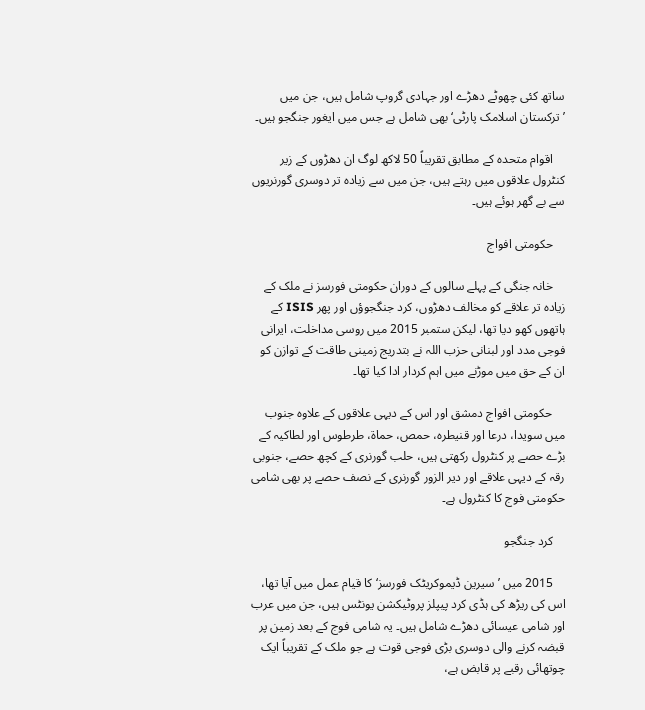ساتھ کئی چھوٹے دھڑے اور جہادی گروپ شامل ہیں، جن میں ’ترکستان اسلامک پارٹی‘ بھی شامل ہے جس میں ایغور جنگجو ہیں۔

    اقوام متحدہ کے مطابق تقریباً 50 لاکھ لوگ ان دھڑوں کے زیر کنٹرول علاقوں میں رہتے ہیں، جن میں سے زیادہ تر دوسری گورنریوں سے بے گھر ہوئے ہیں۔

    حکومتی افواج

    خانہ جنگی کے پہلے سالوں کے دوران حکومتی فورسز نے ملک کے زیادہ تر علاقے کو مخالف دھڑوں، کرد جنگجوؤں اور پھر ISIS کے ہاتھوں کھو دیا تھا، لیکن ستمبر 2015 میں روسی مداخلت، ایرانی فوجی مدد اور لبنانی حزب اللہ نے بتدریج زمینی طاقت کے توازن کو ان کے حق میں موڑنے میں اہم کردار ادا کیا تھا۔

    حکومتی افواج دمشق اور اس کے دیہی علاقوں کے علاوہ جنوب میں سویدا، درعا اور قنیطرہ، حمص، حماۃ، طرطوس اور لطاکیہ کے بڑے حصے پر کنٹرول رکھتی ہیں، حلب گورنری کے کچھ حصے، جنوبی رقہ کے دیہی علاقے اور دیر الزور گورنری کے نصف حصے پر بھی شامی حکومتی فوج کا کنٹرول ہے۔

    کرد جنگجو

    2015 میں ’سیرین ڈیموکریٹک فورسز‘ کا قیام عمل میں آیا تھا، اس کی ریڑھ کی ہڈی کرد پیپلز پروٹیکشن یونٹس ہیں، جن میں عرب اور شامی عیسائی دھڑے شامل ہیں۔ یہ شامی فوج کے بعد زمین پر قبضہ کرنے والی دوسری بڑی فوجی قوت ہے جو ملک کے تقریباً ایک چوتھائی رقبے پر قابض ہے،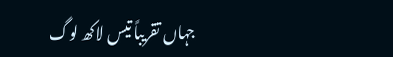جہاں تقریباً تیس لاکھ لوگ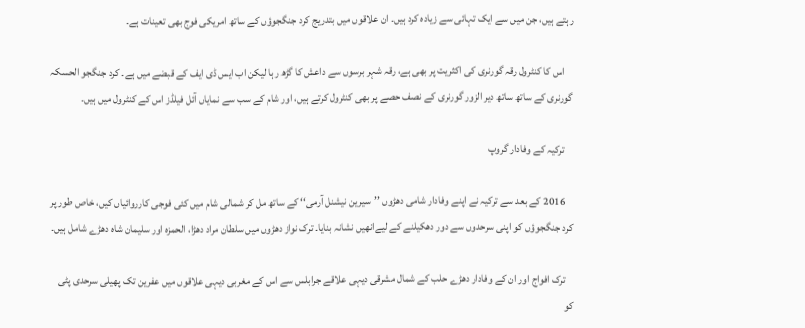رہتے ہیں، جن میں سے ایک تہائی سے زیادہ کرد ہیں۔ ان علاقوں میں بتدریج کرد جنگجوؤں کے ساتھ امریکی فوج بھی تعینات ہے۔

    اس کا کنٹرول رقہ گورنری کی اکثریت پر بھی ہے، رقہ شہر برسوں سے داعش کا گڑھ رہا لیکن اب ایس ڈی ایف کے قبضے میں ہے۔ کرد جنگجو الحسکہ گورنری کے ساتھ ساتھ دیر الزور گورنری کے نصف حصے پر بھی کنٹرول کرتے ہیں، اور شام کے سب سے نمایاں آئل فیلڈز اس کے کنٹرول میں ہیں۔

    ترکیہ کے وفادار گروپ

    2016 کے بعد سے ترکیہ نے اپنے وفادار شامی دھڑوں ’’سیرین نیشنل آرمی‘‘ کے ساتھ مل کر شمالی شام میں کئی فوجی کارروائیاں کیں، خاص طور پر کرد جنگجوؤں کو اپنی سرحدوں سے دور دھکیلنے کے لیےانھیں نشانہ بنایا۔ ترک نواز دھڑوں میں سلطان مراد دھڑا، الحمزہ اور سلیمان شاہ دھڑے شامل ہیں۔

    ترک افواج اور ان کے وفادار دھڑے حلب کے شمال مشرقی دیہی علاقے جرابلس سے اس کے مغربی دیہی علاقوں میں عفرین تک پھیلی سرحدی پٹی کو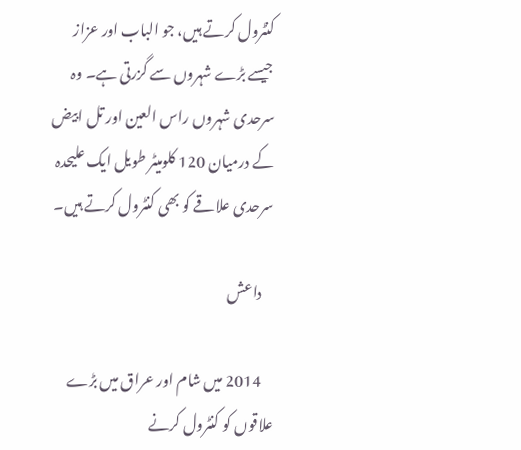کنٹرول کرتے ہیں، جو الباب اور عزاز جیسے بڑے شہروں سے گزرتی ہے۔ وہ سرحدی شہروں راس العین اور تل ابیض کے درمیان 120 کلومیٹر طویل ایک علیحدہ سرحدی علاقے کو بھی کنٹرول کرتے ہیں۔

    داعش

    2014 میں شام اور عراق میں بڑے علاقوں کو کنٹرول کرنے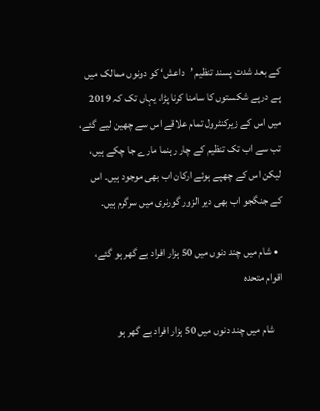کے بعد شدت پسند تنظیم ’داعش‘ کو دونوں ممالک میں پے درپے شکستوں کا سامنا کرنا پڑا، یہاں تک کہ 2019 میں اس کے زیرکنٹرول تمام علاقے اس سے چھین لیے گئے، تب سے اب تک تنظیم کے چار رہنما مارے جا چکے ہیں، لیکن اس کے چھپے ہوئے ارکان اب بھی موجود ہیں۔ اس کے جنگجو اب بھی دیر الزور گورنری میں سرگرم ہیں۔

  • شام میں چند دنوں میں 50 ہزار افراد بے گھر ہو گئے، اقوام متحدہ

    شام میں چند دنوں میں 50 ہزار افراد بے گھر ہو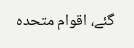گئے، اقوام متحدہ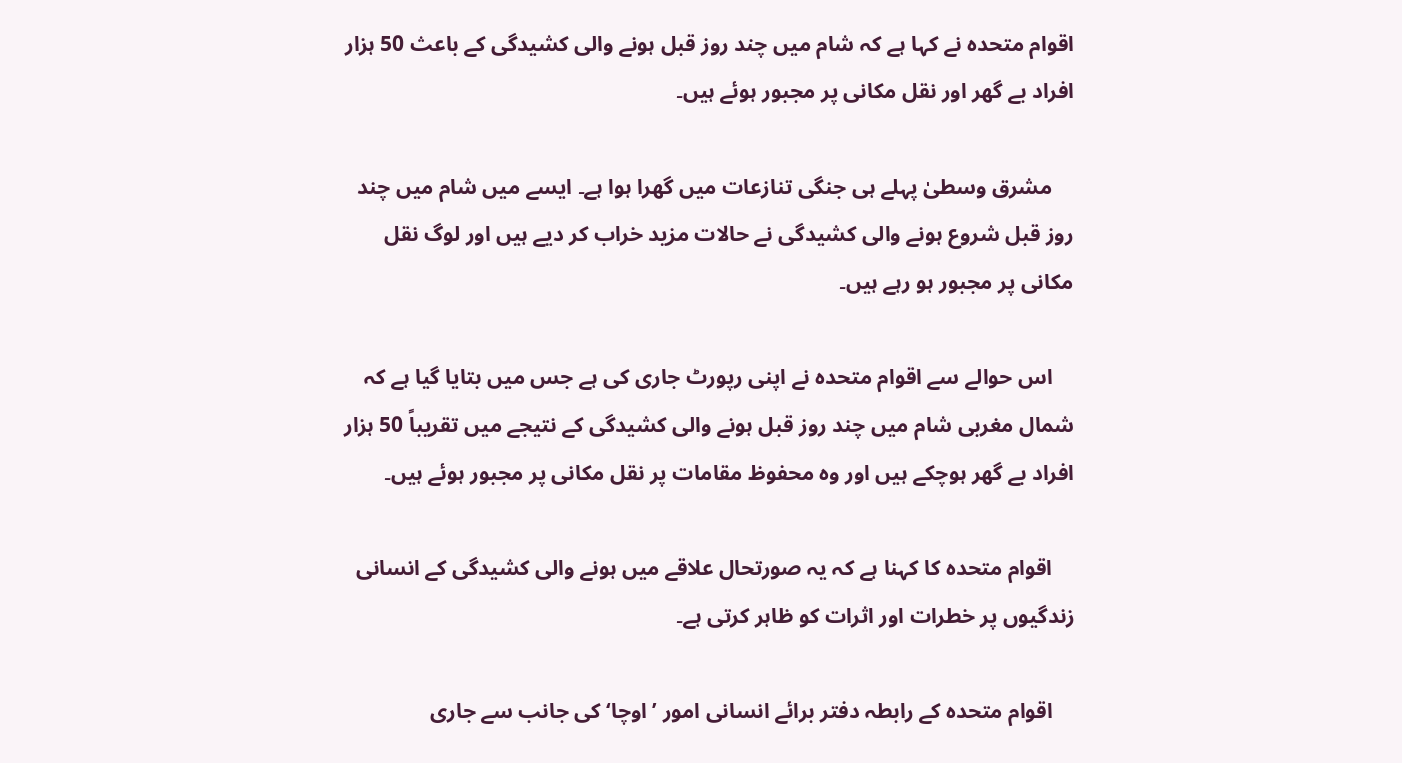اقوام متحدہ نے کہا ہے کہ شام میں چند روز قبل ہونے والی کشیدگی کے باعث 50 ہزار افراد بے گھر اور نقل مکانی پر مجبور ہوئے ہیں۔

    مشرق وسطیٰ پہلے ہی جنگی تنازعات میں گھرا ہوا ہے۔ ایسے میں شام میں چند روز قبل شروع ہونے والی کشیدگی نے حالات مزید خراب کر دیے ہیں اور لوگ نقل مکانی پر مجبور ہو رہے ہیں۔

    اس حوالے سے اقوام متحدہ نے اپنی رپورٹ جاری کی ہے جس میں بتایا گیا ہے کہ شمال مغربی شام میں چند روز قبل ہونے والی کشیدگی کے نتیجے میں تقریباً 50 ہزار افراد بے گھر ہوچکے ہیں اور وہ محفوظ مقامات پر نقل مکانی پر مجبور ہوئے ہیں۔

    اقوام متحدہ کا کہنا ہے کہ یہ صورتحال علاقے میں ہونے والی کشیدگی کے انسانی زندگیوں پر خطرات اور اثرات کو ظاہر کرتی ہے۔

    اقوام متحدہ کے رابطہ دفتر برائے انسانی امور ’اوچا‘ کی جانب سے جاری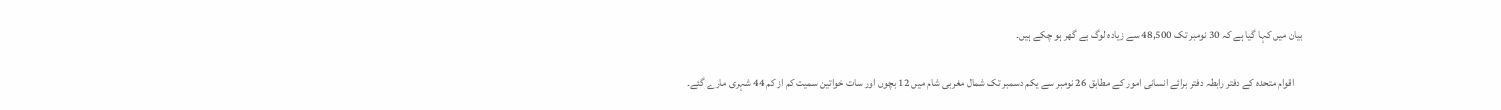بیان میں کہا گیا ہے کہ 30 نومبر تک 48,500 سے زیادہ لوگ بے گھر ہو چکے ہیں۔

    اقوام متحدہ کے دفتر رابطہ دفتر برائے انسانی امور کے مطابق 26 نومبر سے یکم دسمبر تک شمال مغربی شام میں 12 بچوں اور سات خواتین سمیت کم از کم 44 شہری مارے گئے۔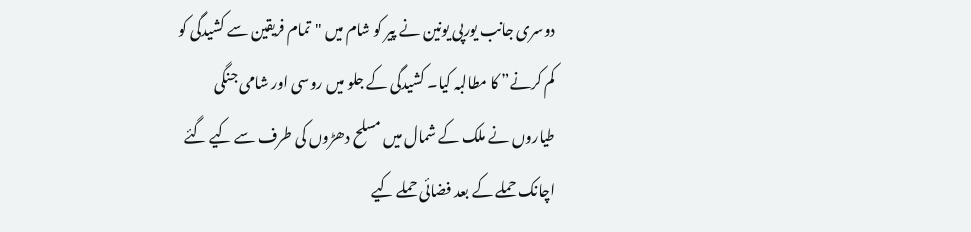دوسری جانب یورپی یونین نے پیر کو شام میں "تمام فریقین سے کشیدگی کو کم کرنے” کا مطالبہ کیا۔ کشیدگی کے جلو میں روسی اور شامی جنگی طیاروں نے ملک کے شمال میں مسلح دھڑوں کی طرف سے کیے گئے اچانک حملے کے بعد فضائی حملے کیے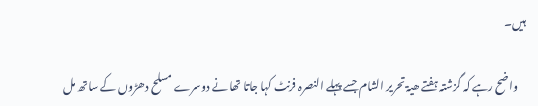ہیں۔

    واضح رہے کہ گزشتہ ہفتے ھیۃ تحریر الشام جسے پہلے النصرہ فرنٹ کہا جاتا تھا نے دوسرے مسلح دھڑوں کے ساتھ مل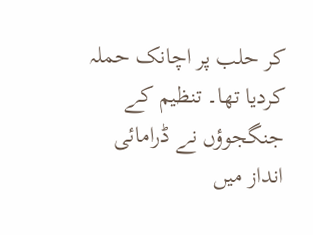کر حلب پر اچانک حملہ کردیا تھا۔ تنظیم کے جنگجوؤں نے ڈرامائی انداز میں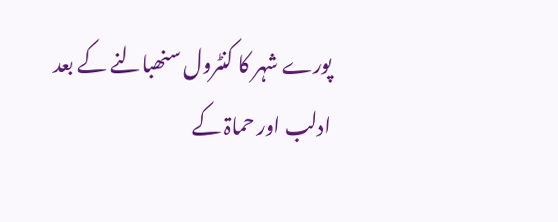پورے شہر کا کنٹرول سنھبالنے کے بعد ادلب اور حماۃ کے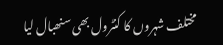مختلف شہروں کا کنٹرول بھی سنھبال لیا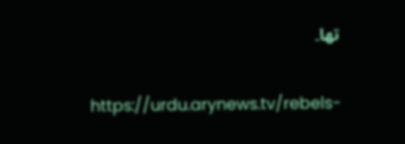تھا۔

    https://urdu.arynews.tv/rebels-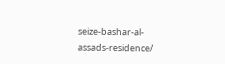seize-bashar-al-assads-residence/